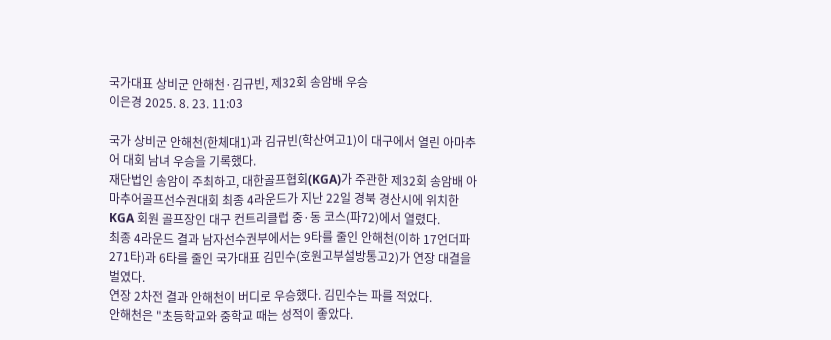국가대표 상비군 안해천·김규빈, 제32회 송암배 우승
이은경 2025. 8. 23. 11:03

국가 상비군 안해천(한체대1)과 김규빈(학산여고1)이 대구에서 열린 아마추어 대회 남녀 우승을 기록했다.
재단법인 송암이 주최하고, 대한골프협회(KGA)가 주관한 제32회 송암배 아마추어골프선수권대회 최종 4라운드가 지난 22일 경북 경산시에 위치한 KGA 회원 골프장인 대구 컨트리클럽 중·동 코스(파72)에서 열렸다.
최종 4라운드 결과 남자선수권부에서는 9타를 줄인 안해천(이하 17언더파 271타)과 6타를 줄인 국가대표 김민수(호원고부설방통고2)가 연장 대결을 벌였다.
연장 2차전 결과 안해천이 버디로 우승했다. 김민수는 파를 적었다.
안해천은 "초등학교와 중학교 때는 성적이 좋았다.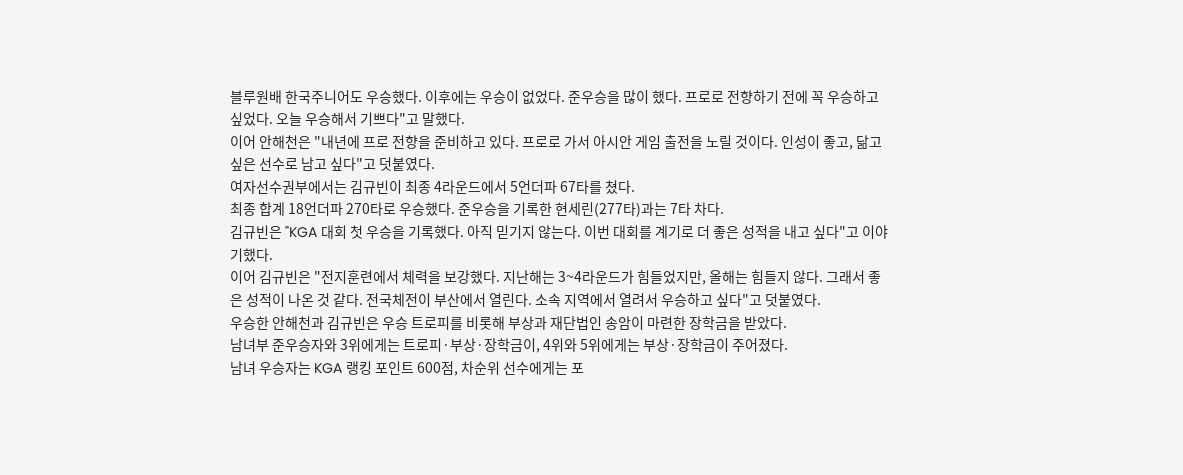블루원배 한국주니어도 우승했다. 이후에는 우승이 없었다. 준우승을 많이 했다. 프로로 전향하기 전에 꼭 우승하고 싶었다. 오늘 우승해서 기쁘다"고 말했다.
이어 안해천은 "내년에 프로 전향을 준비하고 있다. 프로로 가서 아시안 게임 출전을 노릴 것이다. 인성이 좋고, 닮고 싶은 선수로 남고 싶다"고 덧붙였다.
여자선수권부에서는 김규빈이 최종 4라운드에서 5언더파 67타를 쳤다.
최종 합계 18언더파 270타로 우승했다. 준우승을 기록한 현세린(277타)과는 7타 차다.
김규빈은 "KGA 대회 첫 우승을 기록했다. 아직 믿기지 않는다. 이번 대회를 계기로 더 좋은 성적을 내고 싶다"고 이야기했다.
이어 김규빈은 "전지훈련에서 체력을 보강했다. 지난해는 3~4라운드가 힘들었지만, 올해는 힘들지 않다. 그래서 좋은 성적이 나온 것 같다. 전국체전이 부산에서 열린다. 소속 지역에서 열려서 우승하고 싶다"고 덧붙였다.
우승한 안해천과 김규빈은 우승 트로피를 비롯해 부상과 재단법인 송암이 마련한 장학금을 받았다.
남녀부 준우승자와 3위에게는 트로피·부상·장학금이, 4위와 5위에게는 부상·장학금이 주어졌다.
남녀 우승자는 KGA 랭킹 포인트 600점, 차순위 선수에게는 포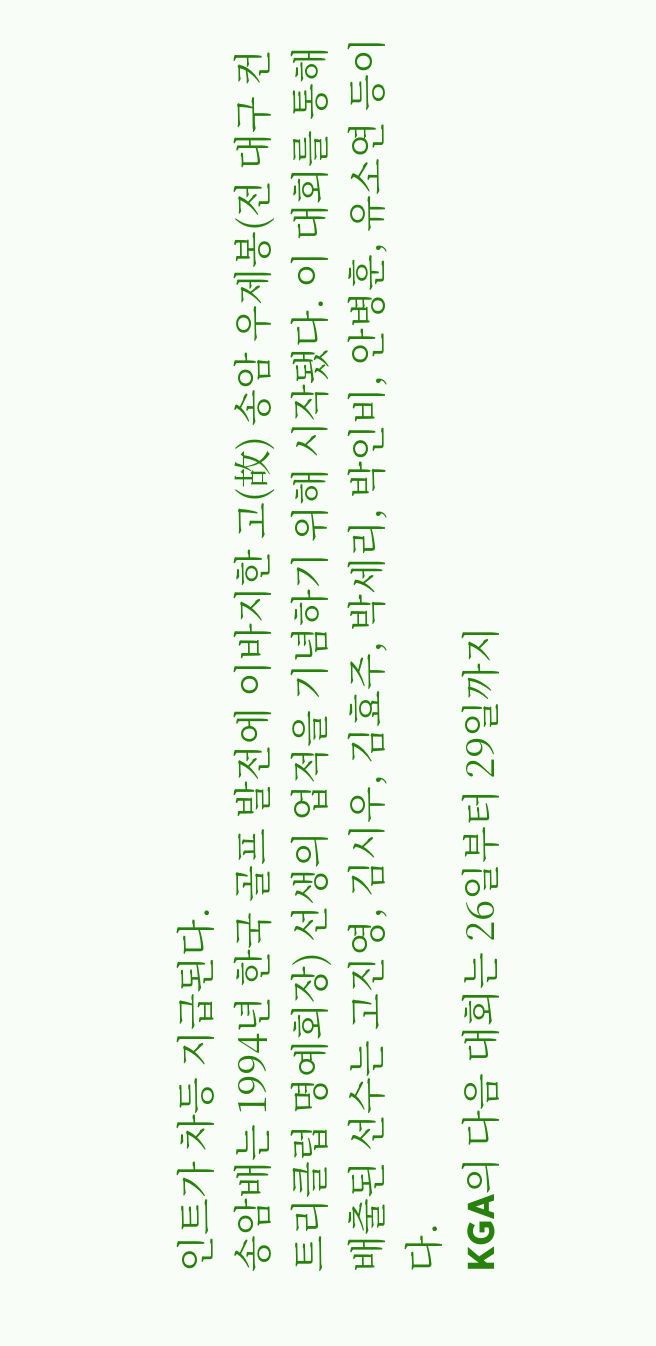인트가 차등 지급된다.
송암배는 1994년 한국 골프 발전에 이바지한 고(故) 송암 우제봉(전 대구 컨트리클럽 명예회장) 선생의 업적을 기념하기 위해 시작됐다. 이 대회를 통해 배출된 선수는 고진영, 김시우, 김효주, 박세리, 박인비, 안병훈, 유소연 등이다.
KGA의 다음 대회는 26일부터 29일까지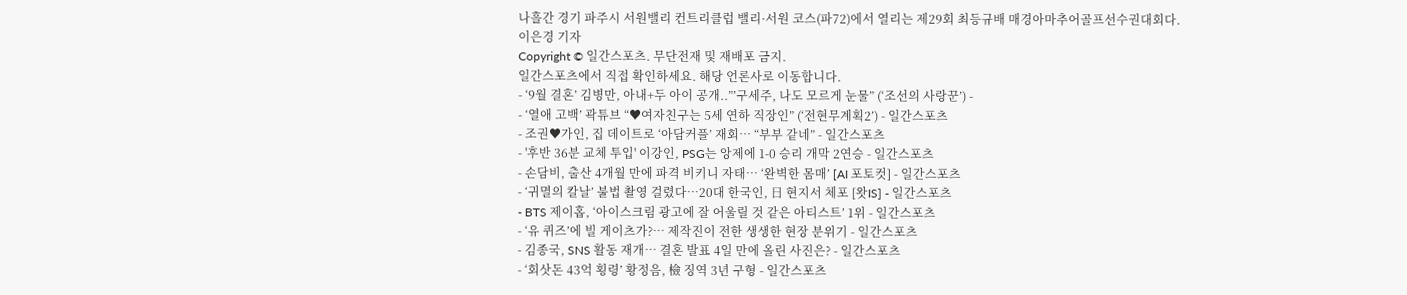나흘간 경기 파주시 서원밸리 컨트리클럽 밸리·서원 코스(파72)에서 열리는 제29회 최등규배 매경아마추어골프선수권대회다.
이은경 기자
Copyright © 일간스포츠. 무단전재 및 재배포 금지.
일간스포츠에서 직접 확인하세요. 해당 언론사로 이동합니다.
- ‘9월 결혼’ 김병만, 아내+두 아이 공개..”’구세주, 나도 모르게 눈물” (‘조선의 사랑꾼’) -
- ‘열애 고백’ 곽튜브 “♥여자친구는 5세 연하 직장인” (‘전현무계획2’) - 일간스포츠
- 조권♥가인, 집 데이트로 ‘아담커플’ 재회… “부부 같네” - 일간스포츠
- '후반 36분 교체 투입' 이강인, PSG는 앙제에 1-0 승리 개막 2연승 - 일간스포츠
- 손담비, 출산 4개월 만에 파격 비키니 자태… ‘완벽한 몸매’ [AI 포토컷] - 일간스포츠
- ‘귀멸의 칼날’ 불법 촬영 걸렸다…20대 한국인, 日 현지서 체포 [왓IS] - 일간스포츠
- BTS 제이홉, ‘아이스크림 광고에 잘 어울릴 것 같은 아티스트’ 1위 - 일간스포츠
- ‘유 퀴즈’에 빌 게이츠가?… 제작진이 전한 생생한 현장 분위기 - 일간스포츠
- 김종국, SNS 활동 재개… 결혼 발표 4일 만에 올린 사진은? - 일간스포츠
- ‘회삿돈 43억 횡령’ 황정음, 檢 징역 3년 구형 - 일간스포츠